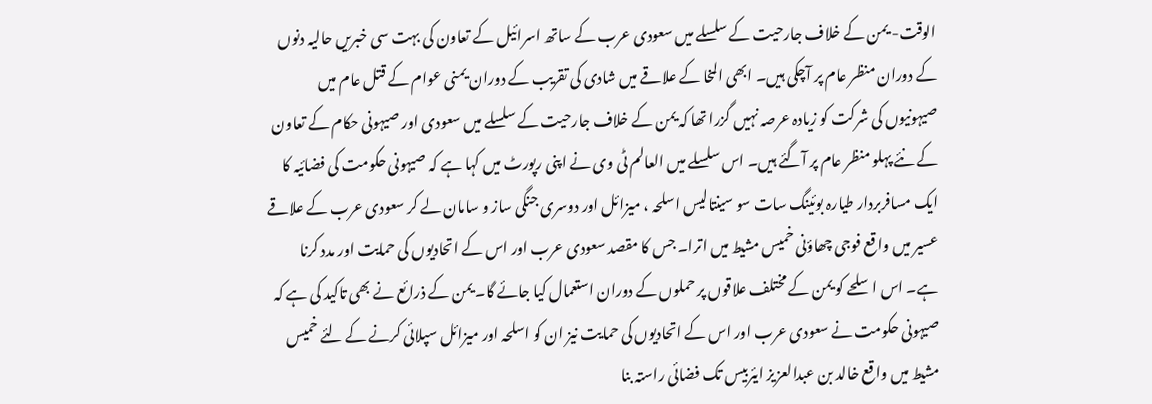الوقت- یمن کے خلاف جارحیت کے سلسلے میں سعودی عرب کے ساتھ اسرائيل کے تعاون کی بہت سی خبریں حالیہ دنوں کے دوران منظر عام پر آچکی ہیں۔ ابھی المخا کے علاقے میں شادی کی تقریب کے دوران یمنی عوام کے قتل عام میں صیہونیوں کی شرکت کو زیادہ عرصہ نہیں گزرا تھا کہ یمن کے خلاف جارحیت کے سلسلے میں سعودی اور صیہونی حکام کے تعاون کے نئے پہلو منظر عام پر آگئے ہیں۔ اس سلسلے میں العالم ٹی وی نے اپنی رپورٹ میں کہا ہے کہ صیہونی حکومت کی فضائیہ کا ایک مسافربردار طیارہ بوئینگ سات سو سینتالیس اسلحہ ، میزائل اور دوسری جنگی ساز و سامان لے کر سعودی عرب کے علاقے عسیر میں واقع فوجی چھاؤنی خمیس مشیط میں اترا۔ جس کا مقصد سعودی عرب اور اس کے اتحادیوں کی حمایت اور مدد کرنا ہے۔ اس اسلحے کو یمن کے مختلف علاقوں پر حملوں کے دوران استعمال کیا جائے گا۔ یمن کے ذرائع نے بھی تاکید کی ہے کہ صیہونی حکومت نے سعودی عرب اور اس کے اتحادیوں کی حمایت نیز ان کو اسلحہ اور میزائل سپلائی کرنے کے لئے خمیس مشیط میں واقع خالد بن عبدالعزیز ایئربیس تک فضائی راستہ بنا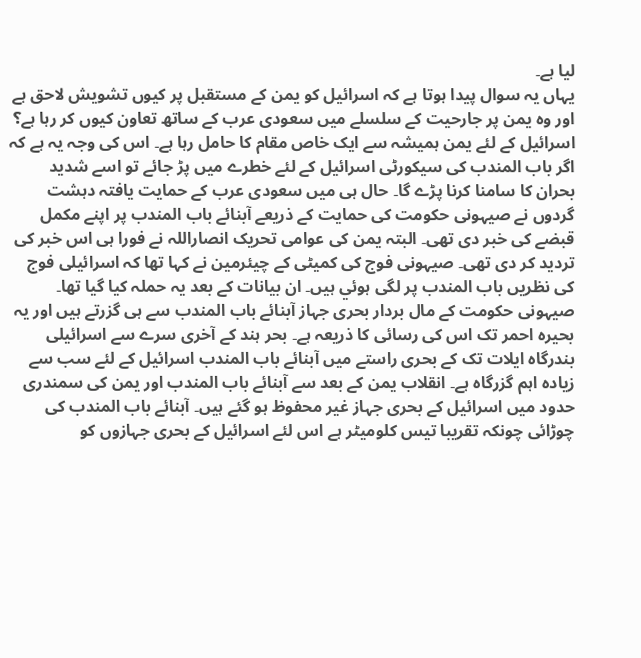لیا ہے۔
یہاں یہ سوال پیدا ہوتا ہے کہ اسرائيل کو یمن کے مستقبل پر کیوں تشویش لاحق ہے اور وہ یمن پر جارحیت کے سلسلے میں سعودی عرب کے ساتھ تعاون کیوں کر رہا ہے؟
اسرائیل کے لئے یمن ہمیشہ سے ایک خاص مقام کا حامل رہا ہے۔ اس کی وجہ یہ ہے کہ اگر باب المندب کی سیکورٹی اسرائیل کے لئے خطرے میں پڑ جائے تو اسے شدید بحران کا سامنا کرنا پڑے گا۔ حال ہی میں سعودی عرب کے حمایت یافتہ دہشت گردوں نے صیہونی حکومت کی حمایت کے ذریعے آبنائے باب المندب پر اپنے مکمل قبضے کی خبر دی تھی۔ البتہ یمن کی عوامی تحریک انصاراللہ نے فورا ہی اس خبر کی تردید کر دی تھی۔ صیہونی فوج کی کمیٹی کے چیئرمین نے کہا تھا کہ اسرائیلی فوج کی نظریں باب المندب پر لگی ہوئي ہیں۔ ان بیانات کے بعد یہ حملہ کیا گيا تھا۔ صیہونی حکومت کے مال بردار بحری جہاز آبنائے باب المندب سے ہی گزرتے ہیں اور یہ بحیرہ احمر تک اس کی رسائی کا ذریعہ ہے۔ بحر ہند کے آخری سرے سے اسرائیلی بندرگاہ ایلات تک کے بحری راستے میں آبنائے باب المندب اسرائيل کے لئے سب سے زیادہ اہم گزرگاہ ہے۔ انقلاب یمن کے بعد سے آبنائے باب المندب اور یمن کی سمندری حدود میں اسرائیل کے بحری جہاز غیر محفوظ ہو گئے ہیں۔ آبنائے باب المندب کی چوڑائی چونکہ تقریبا تیس کلومیٹر ہے اس لئے اسرائیل کے بحری جہازوں کو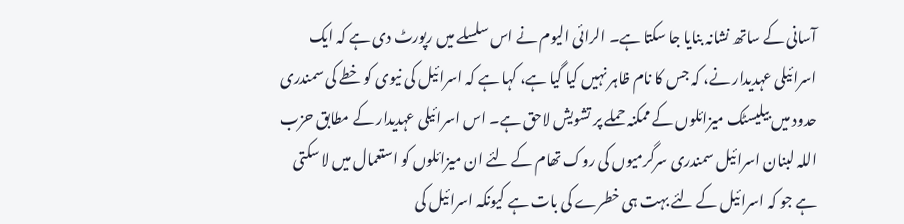آسانی کے ساتھ نشانہ بنایا جا سکتا ہے۔ الرائی الیوم نے اس سلسلے میں رپورٹ دی ہے کہ ایک اسرائيلی عہدیدار نے، کہ جس کا نام ظاہر نہیں کیا گیا ہے، کہا ہے کہ اسرائیل کی نیوی کو خطے کی سمندری حدود میں بیلیسٹک میزائلوں کے ممکنہ حملے پر تشویش لاحق ہے۔ اس اسرائيلی عہدیدار کے مطابق حزب اللہ لبنان اسرائيل سمندری سرگرمیوں کی روک تھام کے لئے ان میزائلوں کو استعمال میں لا سکتی ہے جو کہ اسرائیل کے لئے بہت ہی خطرے کی بات ہے کیونکہ اسرائيل کی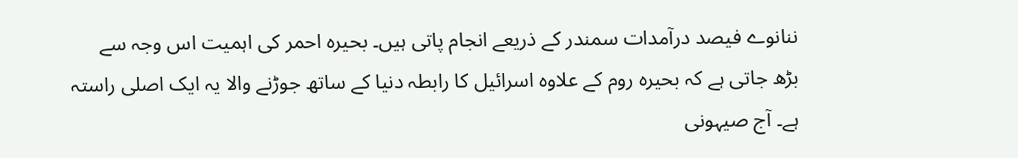ننانوے فیصد درآمدات سمندر کے ذریعے انجام پاتی ہیں۔ بحیرہ احمر کی اہمیت اس وجہ سے بڑھ جاتی ہے کہ بحیرہ روم کے علاوہ اسرائیل کا رابطہ دنیا کے ساتھ جوڑنے والا یہ ایک اصلی راستہ ہے۔ آج صیہونی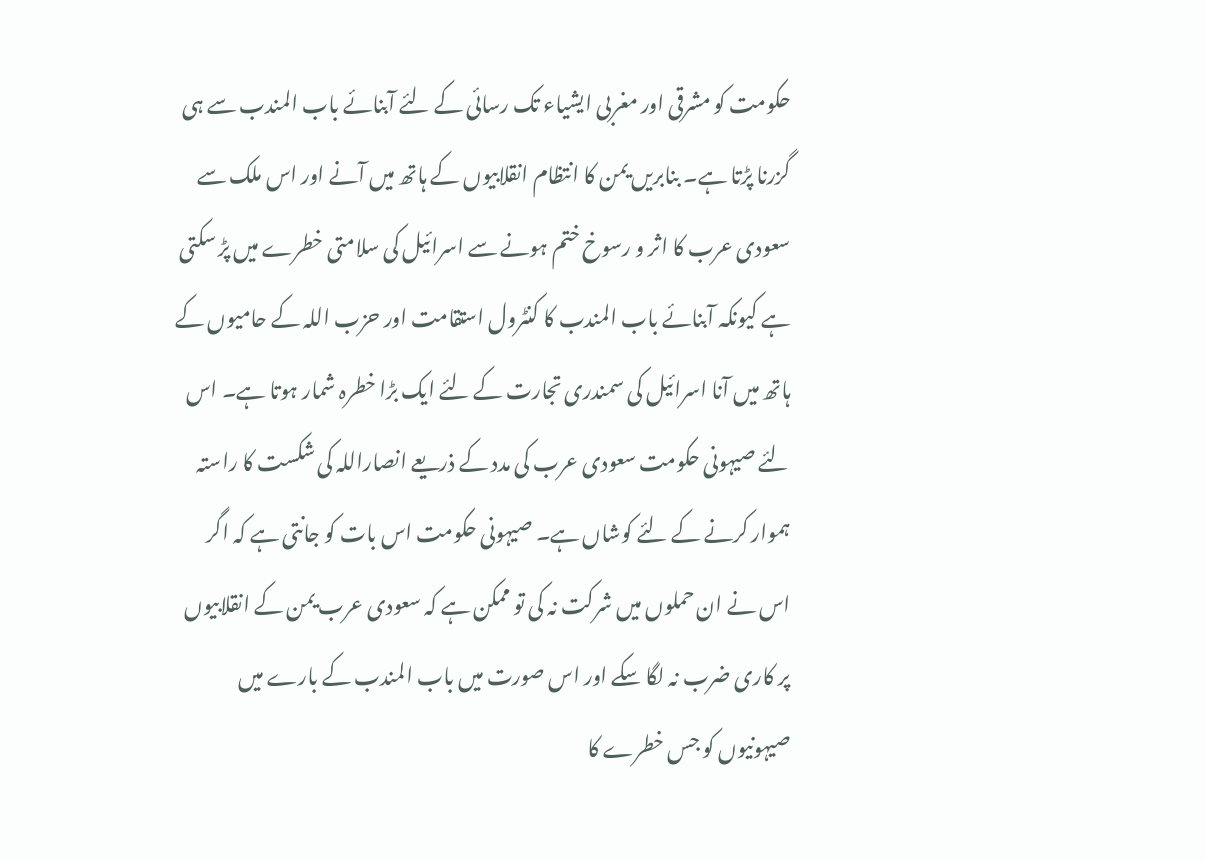حکومت کو مشرقی اور مغربی ایشیاء تک رسائی کے لئے آبنائے باب المندب سے ہی گزرنا پڑتا ہے۔ بنابریں یمن کا انتظام انقلابیوں کے ہاتھ میں آنے اور اس ملک سے سعودی عرب کا اثر و رسوخ ختم ہونے سے اسرائیل کی سلامتی خطرے میں پڑ سکتی ہے کیونکہ آبنائے باب المندب کا کنٹرول استقامت اور حزب اللہ کے حامیوں کے ہاتھ میں آنا اسرائيل کی سمندری تجارت کے لئے ایک بڑا خطرہ شمار ہوتا ہے۔ اس لئے صیہونی حکومت سعودی عرب کی مدد کے ذریعے انصاراللہ کی شکست کا راستہ ہموار کرنے کے لئے کوشاں ہے۔ صیہونی حکومت اس بات کو جانتی ہے کہ اگر اس نے ان حملوں میں شرکت نہ کی تو ممکن ہے کہ سعودی عرب یمن کے انقلابیوں پر کاری ضرب نہ لگا سکے اور اس صورت میں باب المندب کے بارے میں صیہونیوں کو جس خطرے کا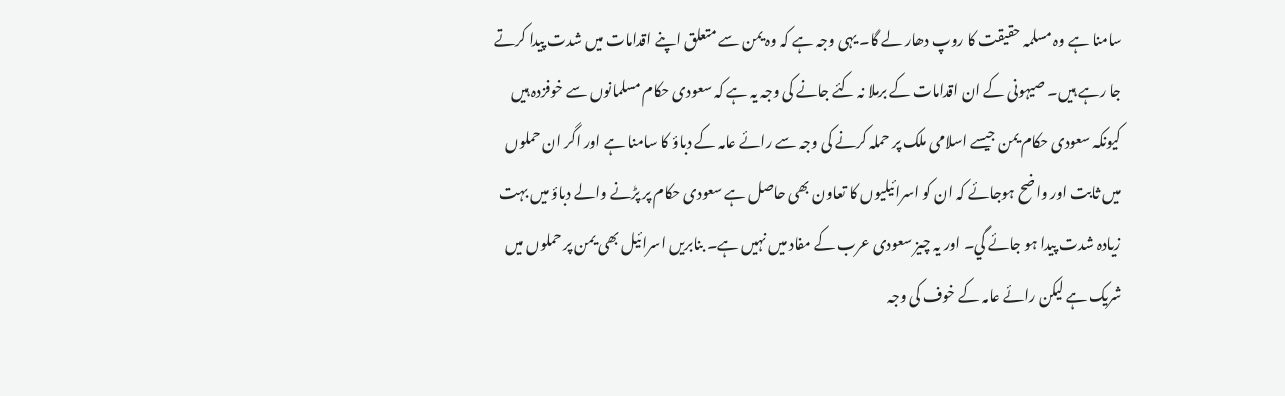سامنا ہے وہ مسلمہ حقیقت کا روپ دھار لے گا۔ یہی وجہ ہے کہ وہ یمن سے متعلق اپنے اقدامات میں شدت پیدا کرتے جا رہے ہیں۔ صیہونی کے ان اقدامات کے برملا نہ کئے جانے کی وجہ یہ ہے کہ سعودی حکام مسلمانوں سے خوفزدہ ہیں کیونکہ سعودی حکام یمن جیسے اسلامی ملک پر حملہ کرنے کی وجہ سے رائے عامہ کے دباؤ کا سامنا ہے اور اگر ان حملوں میں ثابت اور واضح ہوجائے کہ ان کو اسرائيلیوں کا تعاون بھی حاصل ہے سعودی حکام پر پڑنے والے دباؤ میں بہت زیادہ شدت پیدا ہو جائے گي۔ اور یہ چیز سعودی عرب کے مفاد میں نہیں ہے۔ بنابریں اسرائیل بھی یمن پر حملوں میں شریک ہے لیکن رائے عامہ کے خوف کی وجہ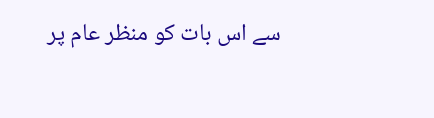سے اس بات کو منظر عام پر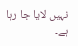نہیں لایا جا رہا ہے۔